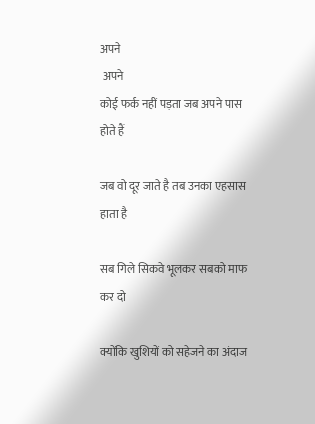अपने
 अपने
कोई फर्क नहीं पड़ता जब अपने पास होते हैं

जब वो दूर जाते है तब उनका एहसास हाता है

सब गिले सिकवे भूलकर सबको माफ कर दो

क्योंकि खुशियों को सहेजने का अंदाज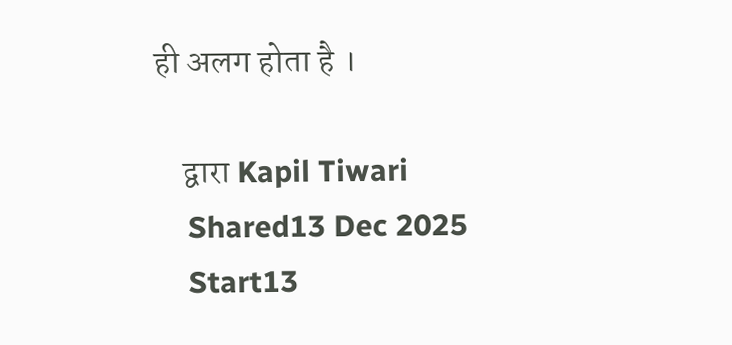ही अलग होता है ।

    द्वारा Kapil Tiwari
    Shared13 Dec 2025
    Start13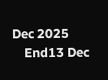Dec 2025
    End13 Dec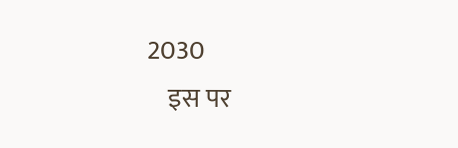2030
    इस पर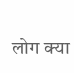लोग क्या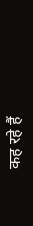कह रहे हैं